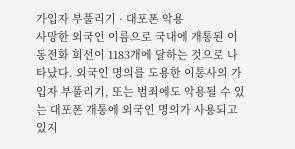가입자 부풀리기 · 대포폰 악용
사망한 외국인 이름으로 국내에 개통된 이동전화 회선이 1183개에 달하는 것으로 나타났다. 외국인 명의를 도용한 이통사의 가입자 부풀리기, 또는 범죄에도 악용될 수 있는 대포폰 개통에 외국인 명의가 사용되고 있지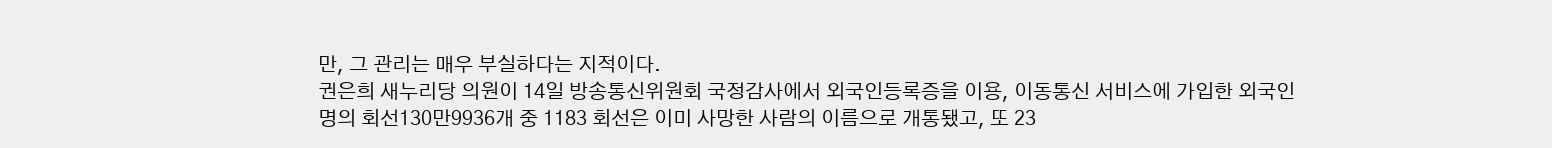만, 그 관리는 매우 부실하다는 지적이다.
권은희 새누리당 의원이 14일 방송통신위원회 국정감사에서 외국인등록증을 이용, 이동통신 서비스에 가입한 외국인 명의 회선130만9936개 중 1183 회선은 이미 사망한 사람의 이름으로 개통됐고, 또 23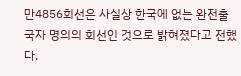만4856회선은 사실상 한국에 없는 완전출국자 명의의 회선인 것으로 밝혀졌다고 전했다.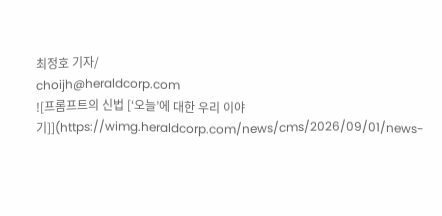최정호 기자/
choijh@heraldcorp.com
![프롬프트의 신법 [‘오늘’에 대한 우리 이야기]](https://wimg.heraldcorp.com/news/cms/2026/09/01/news-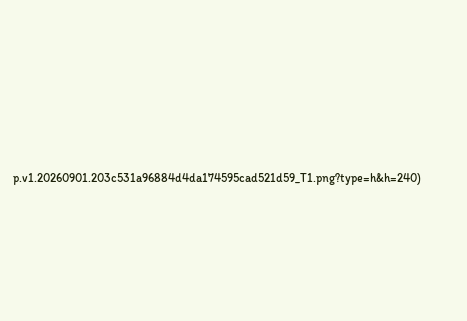p.v1.20260901.203c531a96884d4da174595cad521d59_T1.png?type=h&h=240)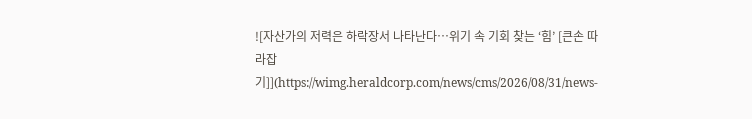![자산가의 저력은 하락장서 나타난다…위기 속 기회 찾는 ‘힘’ [큰손 따라잡기]](https://wimg.heraldcorp.com/news/cms/2026/08/31/news-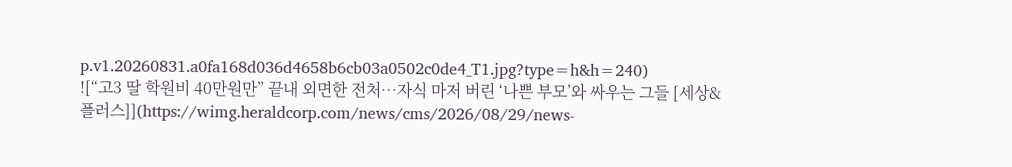p.v1.20260831.a0fa168d036d4658b6cb03a0502c0de4_T1.jpg?type=h&h=240)
![“고3 딸 학원비 40만원만” 끝내 외면한 전처…자식 마저 버린 ‘나쁜 부모’와 싸우는 그들 [세상&플러스]](https://wimg.heraldcorp.com/news/cms/2026/08/29/news-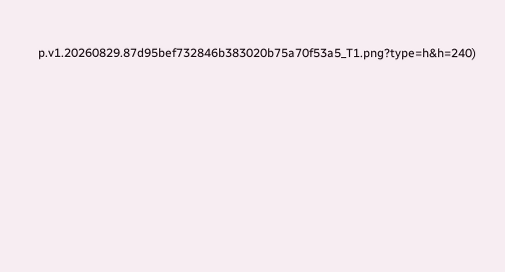p.v1.20260829.87d95bef732846b383020b75a70f53a5_T1.png?type=h&h=240)